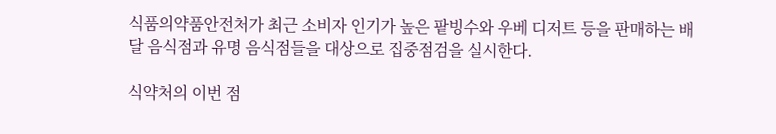식품의약품안전처가 최근 소비자 인기가 높은 팥빙수와 우베 디저트 등을 판매하는 배달 음식점과 유명 음식점들을 대상으로 집중점검을 실시한다.

식약처의 이번 점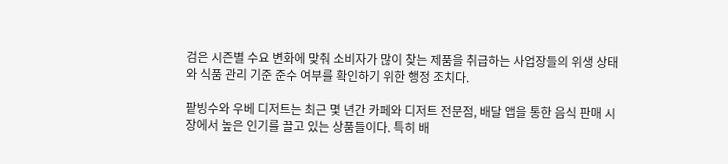검은 시즌별 수요 변화에 맞춰 소비자가 많이 찾는 제품을 취급하는 사업장들의 위생 상태와 식품 관리 기준 준수 여부를 확인하기 위한 행정 조치다.

팥빙수와 우베 디저트는 최근 몇 년간 카페와 디저트 전문점, 배달 앱을 통한 음식 판매 시장에서 높은 인기를 끌고 있는 상품들이다. 특히 배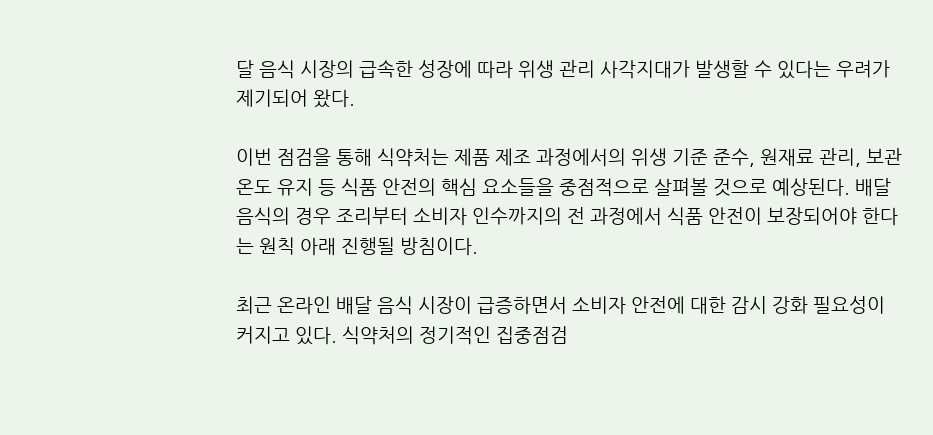달 음식 시장의 급속한 성장에 따라 위생 관리 사각지대가 발생할 수 있다는 우려가 제기되어 왔다.

이번 점검을 통해 식약처는 제품 제조 과정에서의 위생 기준 준수, 원재료 관리, 보관 온도 유지 등 식품 안전의 핵심 요소들을 중점적으로 살펴볼 것으로 예상된다. 배달 음식의 경우 조리부터 소비자 인수까지의 전 과정에서 식품 안전이 보장되어야 한다는 원칙 아래 진행될 방침이다.

최근 온라인 배달 음식 시장이 급증하면서 소비자 안전에 대한 감시 강화 필요성이 커지고 있다. 식약처의 정기적인 집중점검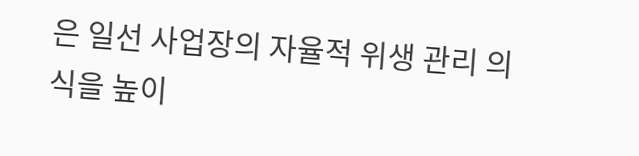은 일선 사업장의 자율적 위생 관리 의식을 높이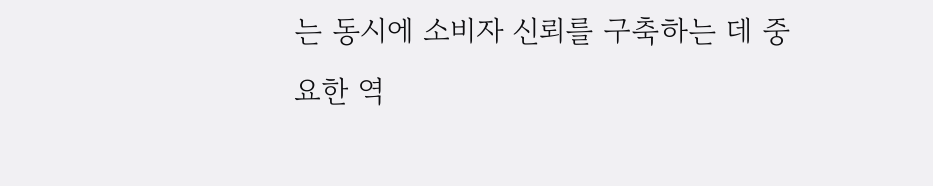는 동시에 소비자 신뢰를 구축하는 데 중요한 역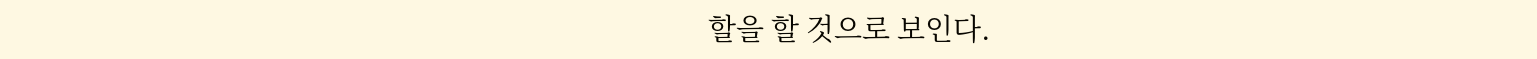할을 할 것으로 보인다.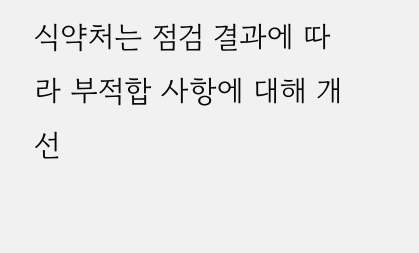식약처는 점검 결과에 따라 부적합 사항에 대해 개선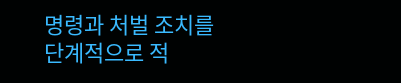명령과 처벌 조치를 단계적으로 적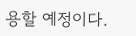용할 예정이다.